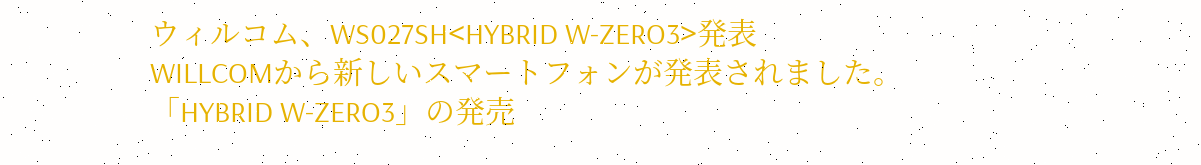ウィルコム、WS027SH<HYBRID W-ZERO3>発表
WILLCOMから新しいスマートフォンが発表されました。
「HYBRID W-ZERO3」の発売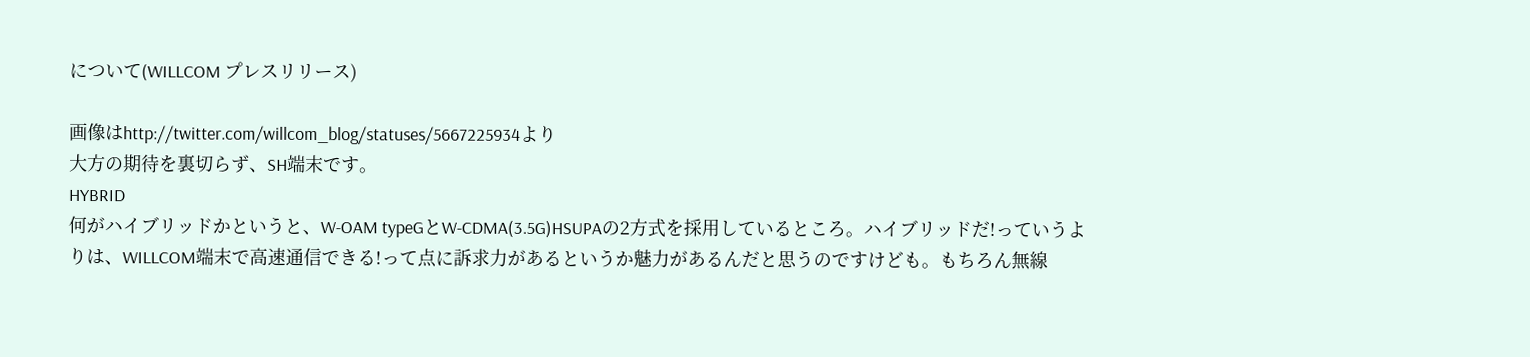について(WILLCOM プレスリリース)

画像はhttp://twitter.com/willcom_blog/statuses/5667225934より
大方の期待を裏切らず、SH端末です。
HYBRID
何がハイブリッドかというと、W-OAM typeGとW-CDMA(3.5G)HSUPAの2方式を採用しているところ。ハイブリッドだ!っていうよりは、WILLCOM端末で高速通信できる!って点に訴求力があるというか魅力があるんだと思うのですけども。もちろん無線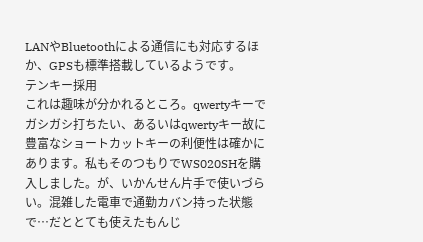LANやBluetoothによる通信にも対応するほか、GPSも標準搭載しているようです。
テンキー採用
これは趣味が分かれるところ。qwertyキーでガシガシ打ちたい、あるいはqwertyキー故に豊富なショートカットキーの利便性は確かにあります。私もそのつもりでWS020SHを購入しました。が、いかんせん片手で使いづらい。混雑した電車で通勤カバン持った状態で…だととても使えたもんじ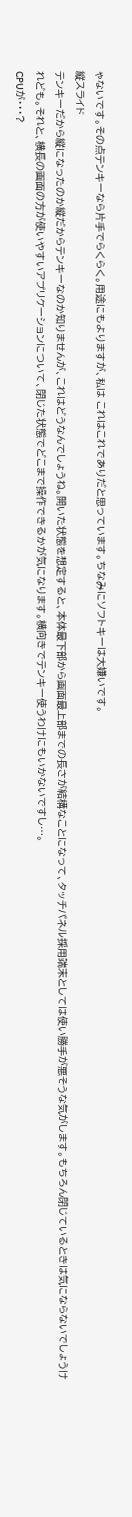ゃないです。その点テンキーなら片手でらくらく。用途にもよりますが、私は これはこれでありだと思っています。ちなみにソフトキーは大嫌いです。
縦スライド
テンキーだから縦になったのか縦だからテンキーなのか知りませんが、これはどうなんでしょうね。開いた状態を想定すると、本体最下部から画面最上部までの長さが結構なことになって、タッチパネル採用端末としては使い勝手が悪そうな気がします。もちろん閉じているときは気にならないでしょうけれども。それと、横長の画面の方が使いやすいアプリケーションについて、閉じた状態でどこまで操作できるかが気になります。横向きでテンキー使うわけにもいかないですし…。
CPUが・・・?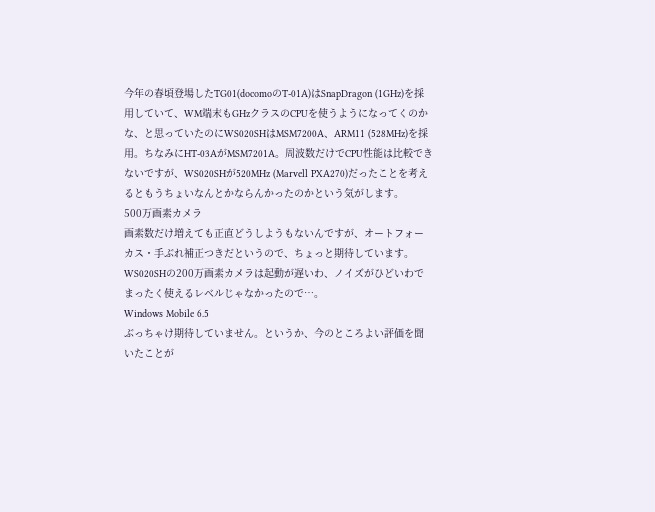今年の春頃登場したTG01(docomoのT-01A)はSnapDragon (1GHz)を採用していて、WM端末もGHzクラスのCPUを使うようになってくのかな、と思っていたのにWS020SHはMSM7200A、ARM11 (528MHz)を採用。ちなみにHT-03AがMSM7201A。周波数だけでCPU性能は比較できないですが、WS020SHが520MHz (Marvell PXA270)だったことを考えるともうちょいなんとかならんかったのかという気がします。
500万画素カメラ
画素数だけ増えても正直どうしようもないんですが、オートフォーカス・手ぶれ補正つきだというので、ちょっと期待しています。WS020SHの200万画素カメラは起動が遅いわ、ノイズがひどいわでまったく使えるレベルじゃなかったので…。
Windows Mobile 6.5
ぶっちゃけ期待していません。というか、今のところよい評価を聞いたことが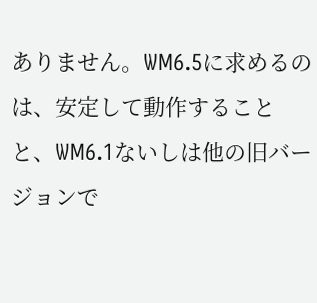ありません。WM6.5に求めるのは、安定して動作することと、WM6.1ないしは他の旧バージョンで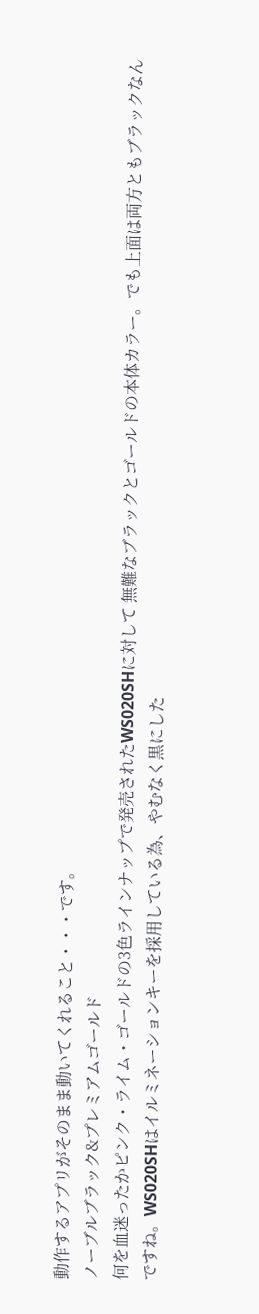動作するアプリがそのまま動いてくれること・・・です。
ノーブルブラック&プレミアムゴールド
何を血迷ったかピンク・ライム・ゴールドの3色ラインナップで発売されたWS020SHに対して 無難なブラックとゴールドの本体カラー。でも上面は両方ともブラックなんですね。WS020SHはイルミネーションキーを採用している為、やむなく黒にした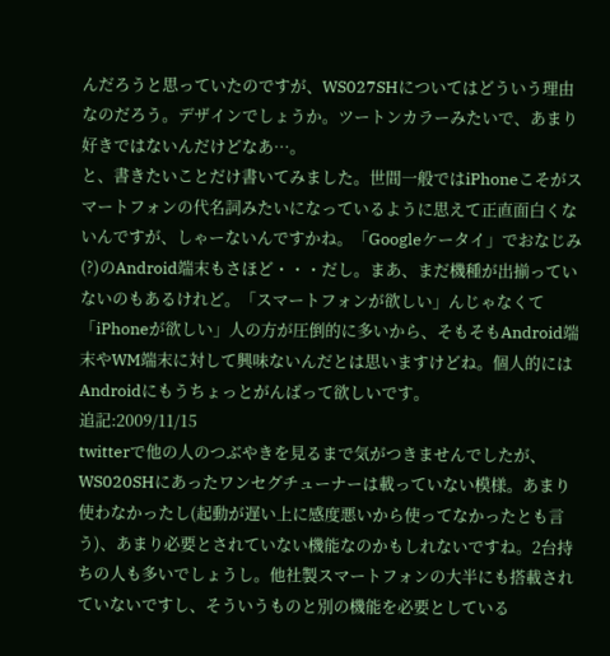んだろうと思っていたのですが、WS027SHについてはどういう理由なのだろう。デザインでしょうか。ツートンカラーみたいで、あまり好きではないんだけどなあ…。
と、書きたいことだけ書いてみました。世間一般ではiPhoneこそがスマートフォンの代名詞みたいになっているように思えて正直面白くないんですが、しゃーないんですかね。「Googleケータイ」でおなじみ(?)のAndroid端末もさほど・・・だし。まあ、まだ機種が出揃っていないのもあるけれど。「スマートフォンが欲しい」んじゃなくて「iPhoneが欲しい」人の方が圧倒的に多いから、そもそもAndroid端末やWM端末に対して興味ないんだとは思いますけどね。個人的にはAndroidにもうちょっとがんばって欲しいです。
追記:2009/11/15
twitterで他の人のつぶやきを見るまで気がつきませんでしたが、WS020SHにあったワンセグチューナーは載っていない模様。あまり使わなかったし(起動が遅い上に感度悪いから使ってなかったとも言う)、あまり必要とされていない機能なのかもしれないですね。2台持ちの人も多いでしょうし。他社製スマートフォンの大半にも搭載されていないですし、そういうものと別の機能を必要としている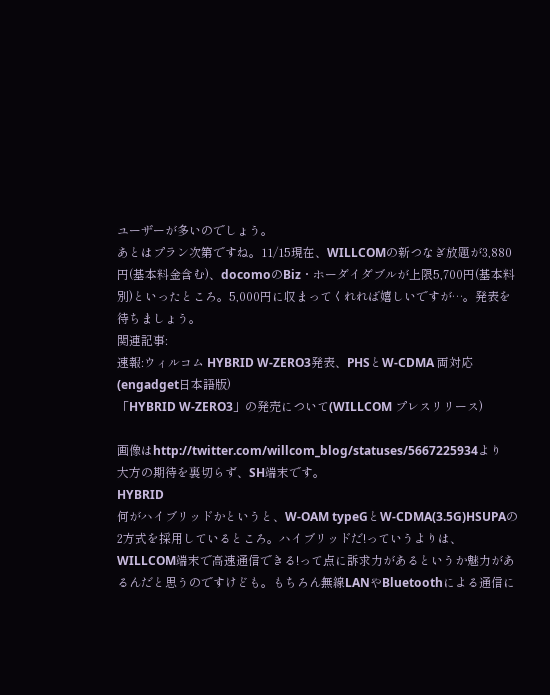ユーザーが多いのでしょう。
あとはプラン次第ですね。11/15現在、WILLCOMの新つなぎ放題が3,880円(基本料金含む)、docomoのBiz・ホーダイダブルが上限5,700円(基本料別)といったところ。5,000円に収まってくれれば嬉しいですが…。発表を待ちましょう。
関連記事:
速報:ウィルコム HYBRID W-ZERO3発表、PHSとW-CDMA 両対応(engadget日本語版)
「HYBRID W-ZERO3」の発売について(WILLCOM プレスリリース)

画像はhttp://twitter.com/willcom_blog/statuses/5667225934より
大方の期待を裏切らず、SH端末です。
HYBRID
何がハイブリッドかというと、W-OAM typeGとW-CDMA(3.5G)HSUPAの2方式を採用しているところ。ハイブリッドだ!っていうよりは、WILLCOM端末で高速通信できる!って点に訴求力があるというか魅力があるんだと思うのですけども。もちろん無線LANやBluetoothによる通信に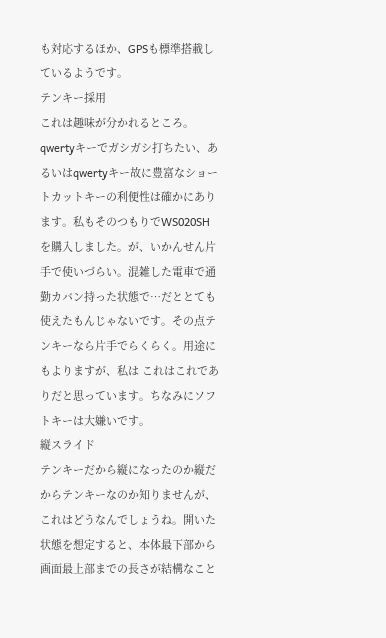も対応するほか、GPSも標準搭載しているようです。
テンキー採用
これは趣味が分かれるところ。qwertyキーでガシガシ打ちたい、あるいはqwertyキー故に豊富なショートカットキーの利便性は確かにあります。私もそのつもりでWS020SHを購入しました。が、いかんせん片手で使いづらい。混雑した電車で通勤カバン持った状態で…だととても使えたもんじゃないです。その点テンキーなら片手でらくらく。用途にもよりますが、私は これはこれでありだと思っています。ちなみにソフトキーは大嫌いです。
縦スライド
テンキーだから縦になったのか縦だからテンキーなのか知りませんが、これはどうなんでしょうね。開いた状態を想定すると、本体最下部から画面最上部までの長さが結構なこと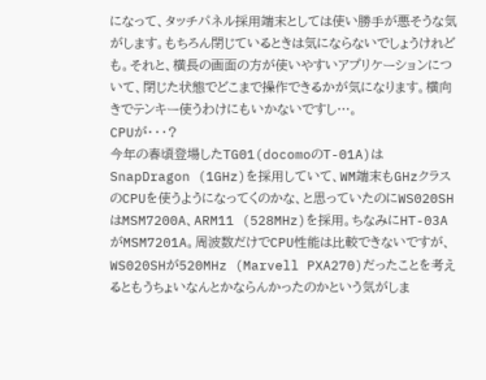になって、タッチパネル採用端末としては使い勝手が悪そうな気がします。もちろん閉じているときは気にならないでしょうけれども。それと、横長の画面の方が使いやすいアプリケーションについて、閉じた状態でどこまで操作できるかが気になります。横向きでテンキー使うわけにもいかないですし…。
CPUが・・・?
今年の春頃登場したTG01(docomoのT-01A)はSnapDragon (1GHz)を採用していて、WM端末もGHzクラスのCPUを使うようになってくのかな、と思っていたのにWS020SHはMSM7200A、ARM11 (528MHz)を採用。ちなみにHT-03AがMSM7201A。周波数だけでCPU性能は比較できないですが、WS020SHが520MHz (Marvell PXA270)だったことを考えるともうちょいなんとかならんかったのかという気がしま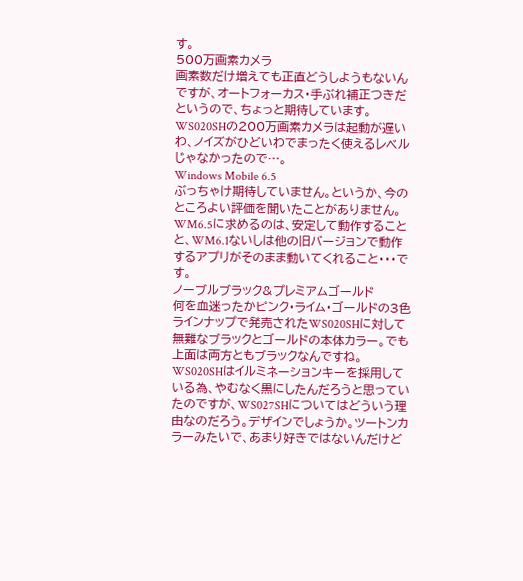す。
500万画素カメラ
画素数だけ増えても正直どうしようもないんですが、オートフォーカス・手ぶれ補正つきだというので、ちょっと期待しています。WS020SHの200万画素カメラは起動が遅いわ、ノイズがひどいわでまったく使えるレベルじゃなかったので…。
Windows Mobile 6.5
ぶっちゃけ期待していません。というか、今のところよい評価を聞いたことがありません。WM6.5に求めるのは、安定して動作することと、WM6.1ないしは他の旧バージョンで動作するアプリがそのまま動いてくれること・・・です。
ノーブルブラック&プレミアムゴールド
何を血迷ったかピンク・ライム・ゴールドの3色ラインナップで発売されたWS020SHに対して 無難なブラックとゴールドの本体カラー。でも上面は両方ともブラックなんですね。WS020SHはイルミネーションキーを採用している為、やむなく黒にしたんだろうと思っていたのですが、WS027SHについてはどういう理由なのだろう。デザインでしょうか。ツートンカラーみたいで、あまり好きではないんだけど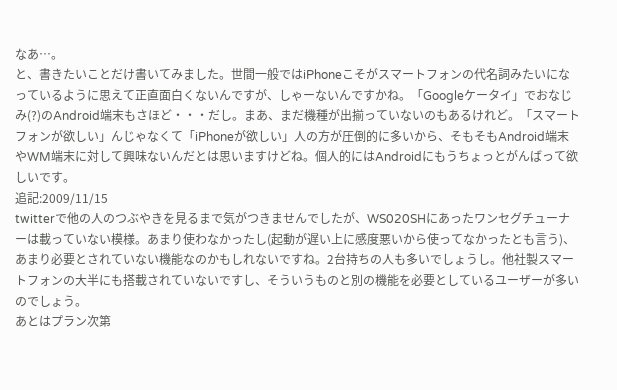なあ…。
と、書きたいことだけ書いてみました。世間一般ではiPhoneこそがスマートフォンの代名詞みたいになっているように思えて正直面白くないんですが、しゃーないんですかね。「Googleケータイ」でおなじみ(?)のAndroid端末もさほど・・・だし。まあ、まだ機種が出揃っていないのもあるけれど。「スマートフォンが欲しい」んじゃなくて「iPhoneが欲しい」人の方が圧倒的に多いから、そもそもAndroid端末やWM端末に対して興味ないんだとは思いますけどね。個人的にはAndroidにもうちょっとがんばって欲しいです。
追記:2009/11/15
twitterで他の人のつぶやきを見るまで気がつきませんでしたが、WS020SHにあったワンセグチューナーは載っていない模様。あまり使わなかったし(起動が遅い上に感度悪いから使ってなかったとも言う)、あまり必要とされていない機能なのかもしれないですね。2台持ちの人も多いでしょうし。他社製スマートフォンの大半にも搭載されていないですし、そういうものと別の機能を必要としているユーザーが多いのでしょう。
あとはプラン次第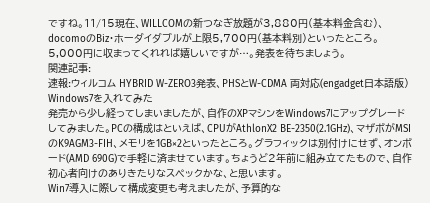ですね。11/15現在、WILLCOMの新つなぎ放題が3,880円(基本料金含む)、docomoのBiz・ホーダイダブルが上限5,700円(基本料別)といったところ。5,000円に収まってくれれば嬉しいですが…。発表を待ちましょう。
関連記事:
速報:ウィルコム HYBRID W-ZERO3発表、PHSとW-CDMA 両対応(engadget日本語版)
Windows7を入れてみた
発売から少し経ってしまいましたが、自作のXPマシンをWindows7にアップグレードしてみました。PCの構成はといえば、CPUがAthlonX2 BE-2350(2.1GHz)、マザボがMSIのK9AGM3-FIH、メモリを1GB×2といったところ。グラフィックは別付けにせず、オンボード(AMD 690G)で手軽に済ませています。ちょうど2年前に組み立てたもので、自作初心者向けのありきたりなスペックかな、と思います。
Win7導入に際して構成変更も考えましたが、予算的な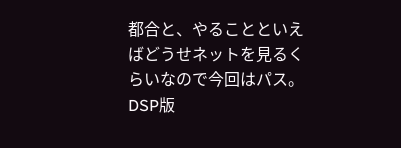都合と、やることといえばどうせネットを見るくらいなので今回はパス。DSP版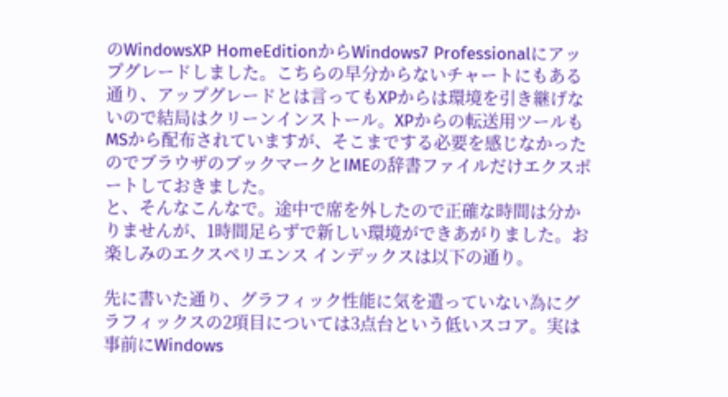のWindowsXP HomeEditionからWindows7 Professionalにアップグレードしました。こちらの早分からないチャートにもある通り、アップグレードとは言ってもXPからは環境を引き継げないので結局はクリーンインストール。XPからの転送用ツールもMSから配布されていますが、そこまでする必要を感じなかったのでブラウザのブックマークとIMEの辞書ファイルだけエクスポートしておきました。
と、そんなこんなで。途中で席を外したので正確な時間は分かりませんが、1時間足らずで新しい環境ができあがりました。お楽しみのエクスペリエンス インデックスは以下の通り。

先に書いた通り、グラフィック性能に気を遣っていない為にグラフィックスの2項目については3点台という低いスコア。実は事前にWindows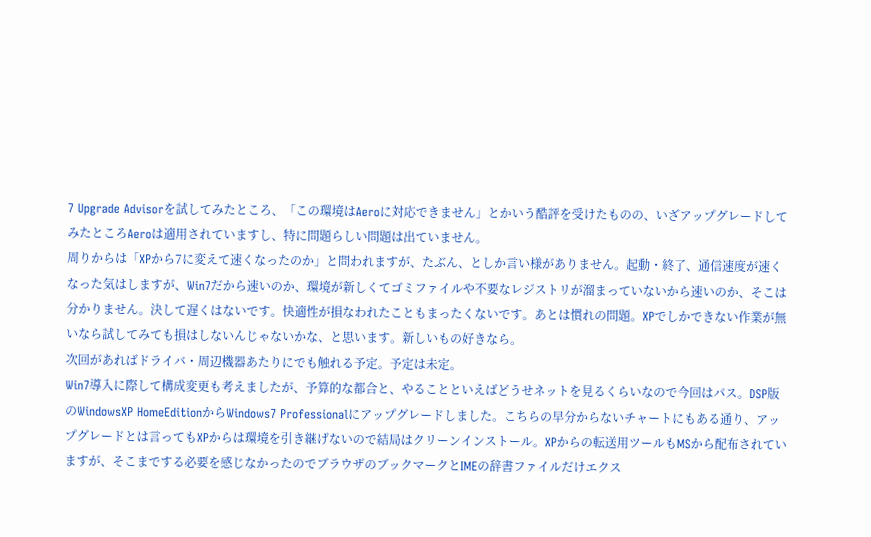7 Upgrade Advisorを試してみたところ、「この環境はAeroに対応できません」とかいう酷評を受けたものの、いざアップグレードしてみたところAeroは適用されていますし、特に問題らしい問題は出ていません。
周りからは「XPから7に変えて速くなったのか」と問われますが、たぶん、としか言い様がありません。起動・終了、通信速度が速くなった気はしますが、Win7だから速いのか、環境が新しくてゴミファイルや不要なレジストリが溜まっていないから速いのか、そこは分かりません。決して遅くはないです。快適性が損なわれたこともまったくないです。あとは慣れの問題。XPでしかできない作業が無いなら試してみても損はしないんじゃないかな、と思います。新しいもの好きなら。
次回があればドライバ・周辺機器あたりにでも触れる予定。予定は未定。
Win7導入に際して構成変更も考えましたが、予算的な都合と、やることといえばどうせネットを見るくらいなので今回はパス。DSP版のWindowsXP HomeEditionからWindows7 Professionalにアップグレードしました。こちらの早分からないチャートにもある通り、アップグレードとは言ってもXPからは環境を引き継げないので結局はクリーンインストール。XPからの転送用ツールもMSから配布されていますが、そこまでする必要を感じなかったのでブラウザのブックマークとIMEの辞書ファイルだけエクス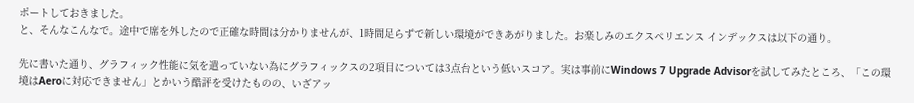ポートしておきました。
と、そんなこんなで。途中で席を外したので正確な時間は分かりませんが、1時間足らずで新しい環境ができあがりました。お楽しみのエクスペリエンス インデックスは以下の通り。

先に書いた通り、グラフィック性能に気を遣っていない為にグラフィックスの2項目については3点台という低いスコア。実は事前にWindows 7 Upgrade Advisorを試してみたところ、「この環境はAeroに対応できません」とかいう酷評を受けたものの、いざアッ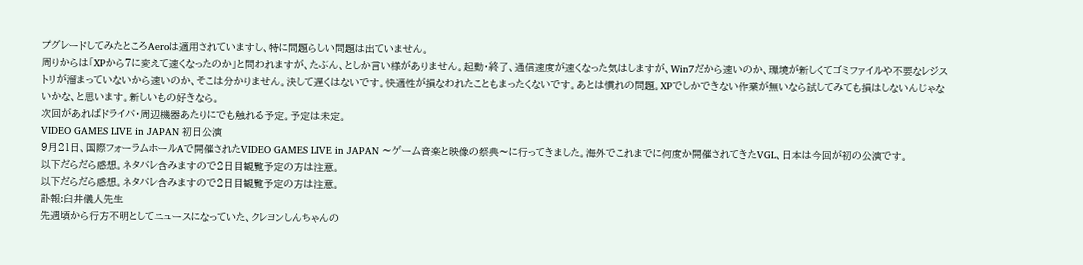プグレードしてみたところAeroは適用されていますし、特に問題らしい問題は出ていません。
周りからは「XPから7に変えて速くなったのか」と問われますが、たぶん、としか言い様がありません。起動・終了、通信速度が速くなった気はしますが、Win7だから速いのか、環境が新しくてゴミファイルや不要なレジストリが溜まっていないから速いのか、そこは分かりません。決して遅くはないです。快適性が損なわれたこともまったくないです。あとは慣れの問題。XPでしかできない作業が無いなら試してみても損はしないんじゃないかな、と思います。新しいもの好きなら。
次回があればドライバ・周辺機器あたりにでも触れる予定。予定は未定。
VIDEO GAMES LIVE in JAPAN 初日公演
9月21日、国際フォーラムホールAで開催されたVIDEO GAMES LIVE in JAPAN 〜ゲーム音楽と映像の祭典〜に行ってきました。海外でこれまでに何度か開催されてきたVGL、日本は今回が初の公演です。
以下だらだら感想。ネタバレ含みますので2日目観覧予定の方は注意。
以下だらだら感想。ネタバレ含みますので2日目観覧予定の方は注意。
訃報:臼井儀人先生
先週頃から行方不明としてニュースになっていた、クレヨンしんちゃんの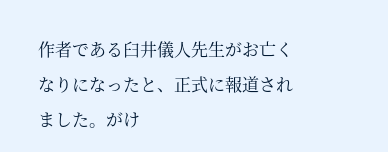作者である臼井儀人先生がお亡くなりになったと、正式に報道されました。がけ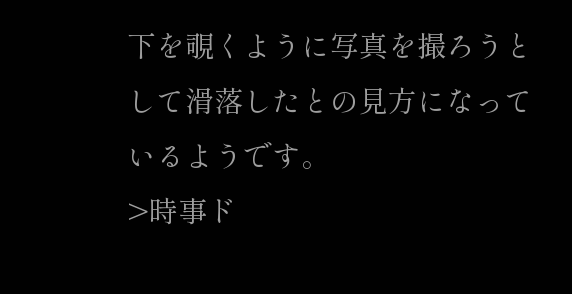下を覗くように写真を撮ろうとして滑落したとの見方になっているようです。
>時事ド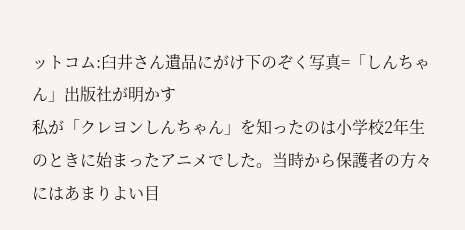ットコム:臼井さん遺品にがけ下のぞく写真=「しんちゃん」出版社が明かす
私が「クレヨンしんちゃん」を知ったのは小学校2年生のときに始まったアニメでした。当時から保護者の方々にはあまりよい目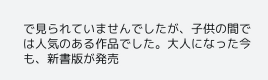で見られていませんでしたが、子供の間では人気のある作品でした。大人になった今も、新書版が発売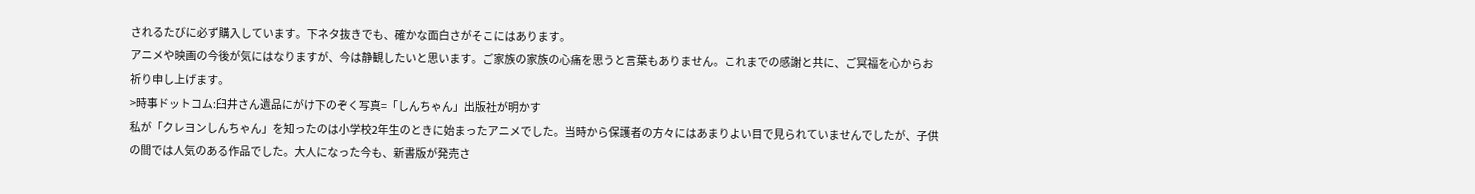されるたびに必ず購入しています。下ネタ抜きでも、確かな面白さがそこにはあります。
アニメや映画の今後が気にはなりますが、今は静観したいと思います。ご家族の家族の心痛を思うと言葉もありません。これまでの感謝と共に、ご冥福を心からお祈り申し上げます。
>時事ドットコム:臼井さん遺品にがけ下のぞく写真=「しんちゃん」出版社が明かす
私が「クレヨンしんちゃん」を知ったのは小学校2年生のときに始まったアニメでした。当時から保護者の方々にはあまりよい目で見られていませんでしたが、子供の間では人気のある作品でした。大人になった今も、新書版が発売さ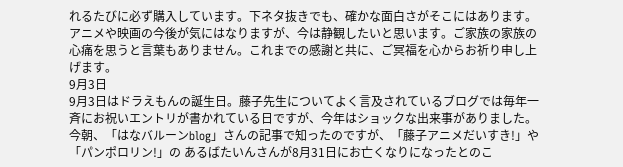れるたびに必ず購入しています。下ネタ抜きでも、確かな面白さがそこにはあります。
アニメや映画の今後が気にはなりますが、今は静観したいと思います。ご家族の家族の心痛を思うと言葉もありません。これまでの感謝と共に、ご冥福を心からお祈り申し上げます。
9月3日
9月3日はドラえもんの誕生日。藤子先生についてよく言及されているブログでは毎年一斉にお祝いエントリが書かれている日ですが、今年はショックな出来事がありました。
今朝、「はなバルーンblog」さんの記事で知ったのですが、「藤子アニメだいすき!」や「パンポロリン!」の あるばたいんさんが8月31日にお亡くなりになったとのこ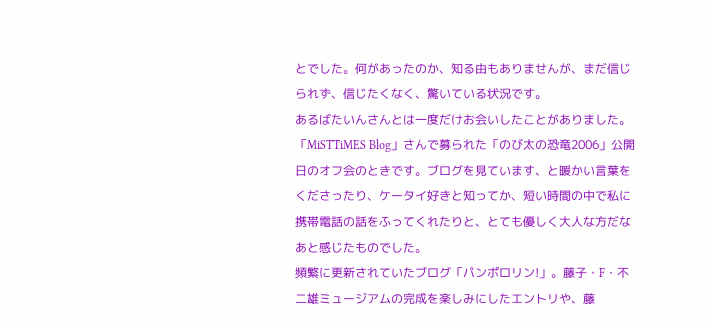とでした。何があったのか、知る由もありませんが、まだ信じられず、信じたくなく、驚いている状況です。
あるばたいんさんとは一度だけお会いしたことがありました。「MiSTTiMES Blog」さんで募られた「のび太の恐竜2006」公開日のオフ会のときです。ブログを見ています、と暖かい言葉をくださったり、ケータイ好きと知ってか、短い時間の中で私に携帯電話の話をふってくれたりと、とても優しく大人な方だなあと感じたものでした。
頻繁に更新されていたブログ「パンポロリン!」。藤子・F・不二雄ミュージアムの完成を楽しみにしたエントリや、藤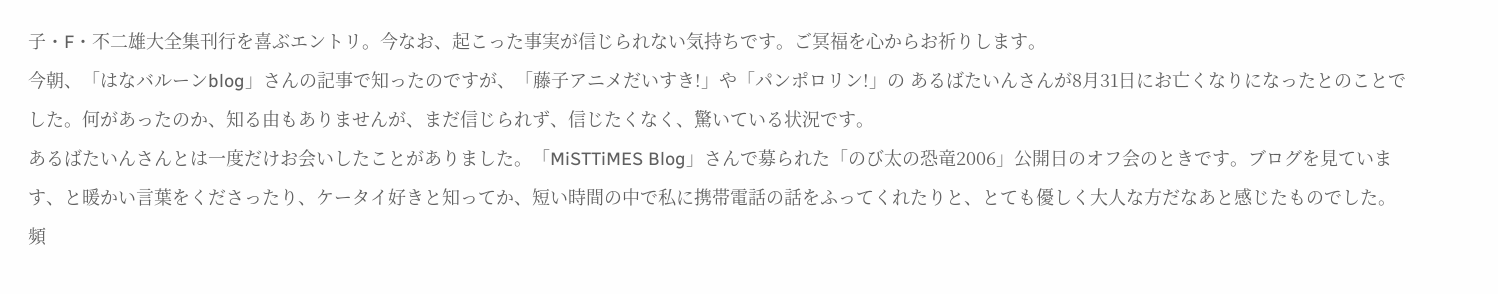子・F・不二雄大全集刊行を喜ぶエントリ。今なお、起こった事実が信じられない気持ちです。ご冥福を心からお祈りします。
今朝、「はなバルーンblog」さんの記事で知ったのですが、「藤子アニメだいすき!」や「パンポロリン!」の あるばたいんさんが8月31日にお亡くなりになったとのことでした。何があったのか、知る由もありませんが、まだ信じられず、信じたくなく、驚いている状況です。
あるばたいんさんとは一度だけお会いしたことがありました。「MiSTTiMES Blog」さんで募られた「のび太の恐竜2006」公開日のオフ会のときです。ブログを見ています、と暖かい言葉をくださったり、ケータイ好きと知ってか、短い時間の中で私に携帯電話の話をふってくれたりと、とても優しく大人な方だなあと感じたものでした。
頻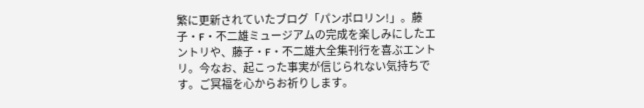繁に更新されていたブログ「パンポロリン!」。藤子・F・不二雄ミュージアムの完成を楽しみにしたエントリや、藤子・F・不二雄大全集刊行を喜ぶエントリ。今なお、起こった事実が信じられない気持ちです。ご冥福を心からお祈りします。